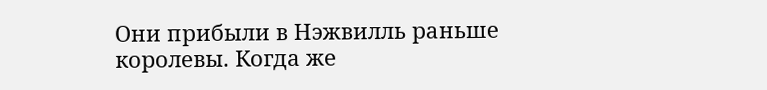Они прибыли в Нэжвилль раньше королевы. Когда же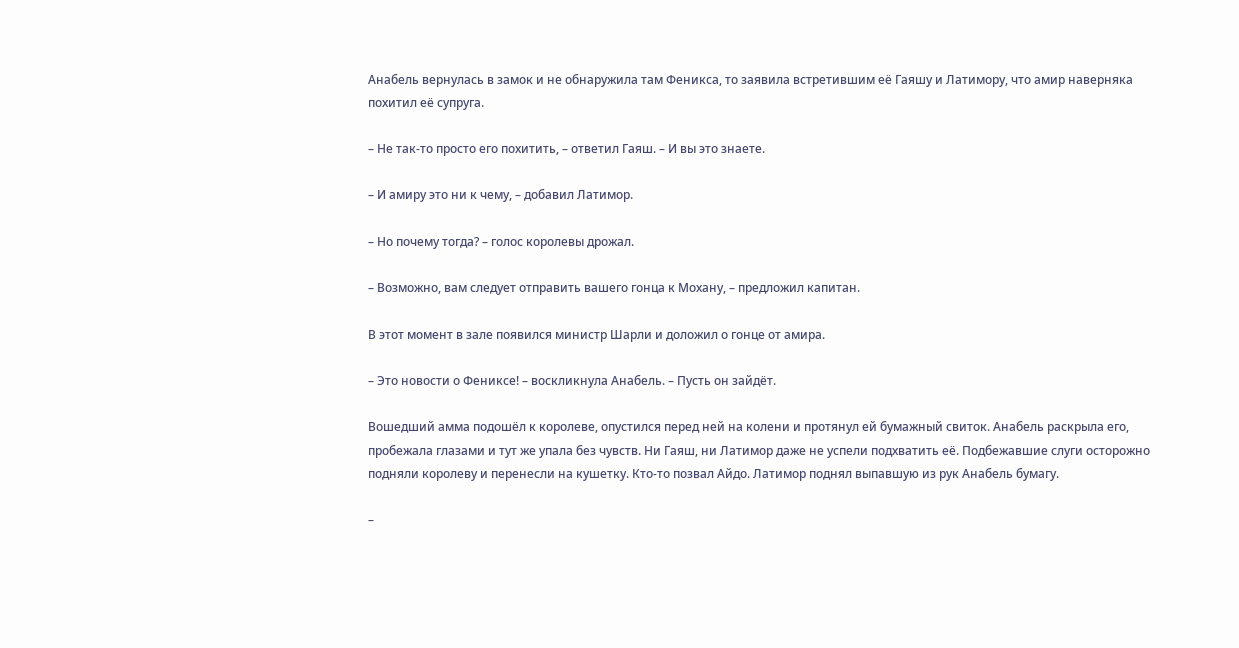Анабель вернулась в замок и не обнаружила там Феникса, то заявила встретившим её Гаяшу и Латимору, что амир наверняка похитил её супруга.

– Не так-то просто его похитить, – ответил Гаяш. – И вы это знаете.

– И амиру это ни к чему, – добавил Латимор.

– Но почему тогда? – голос королевы дрожал.

– Возможно, вам следует отправить вашего гонца к Мохану, – предложил капитан.

В этот момент в зале появился министр Шарли и доложил о гонце от амира.

– Это новости о Фениксе! – воскликнула Анабель. – Пусть он зайдёт.

Вошедший амма подошёл к королеве, опустился перед ней на колени и протянул ей бумажный свиток. Анабель раскрыла его, пробежала глазами и тут же упала без чувств. Ни Гаяш, ни Латимор даже не успели подхватить её. Подбежавшие слуги осторожно подняли королеву и перенесли на кушетку. Кто-то позвал Айдо. Латимор поднял выпавшую из рук Анабель бумагу.

–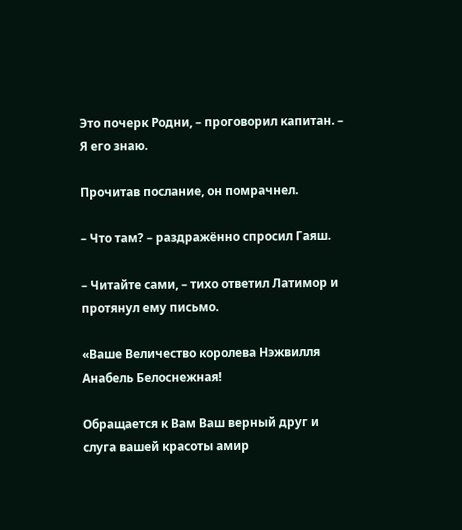Это почерк Родни, – проговорил капитан. – Я его знаю.

Прочитав послание, он помрачнел.

– Что там? – раздражённо спросил Гаяш.

– Читайте сами, – тихо ответил Латимор и протянул ему письмо.

«Ваше Величество королева Нэжвилля Анабель Белоснежная!

Обращается к Вам Ваш верный друг и слуга вашей красоты амир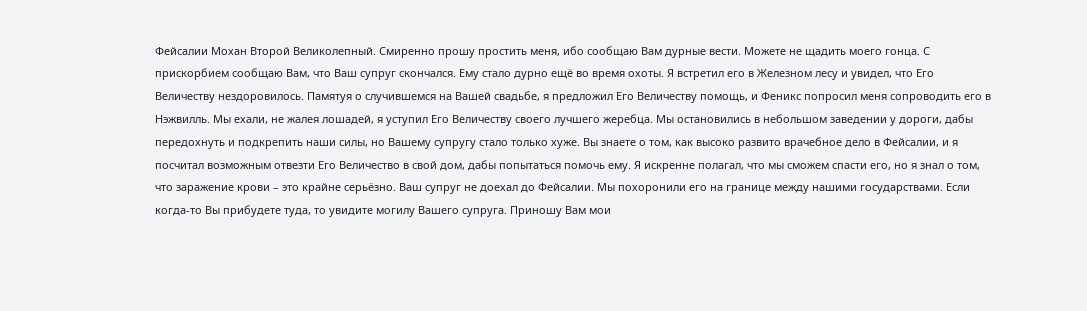Фейсалии Мохан Второй Великолепный. Смиренно прошу простить меня, ибо сообщаю Вам дурные вести. Можете не щадить моего гонца. С прискорбием сообщаю Вам, что Ваш супруг скончался. Ему стало дурно ещё во время охоты. Я встретил его в Железном лесу и увидел, что Его Величеству нездоровилось. Памятуя о случившемся на Вашей свадьбе, я предложил Его Величеству помощь, и Феникс попросил меня сопроводить его в Нэжвилль. Мы ехали, не жалея лошадей, я уступил Его Величеству своего лучшего жеребца. Мы остановились в небольшом заведении у дороги, дабы передохнуть и подкрепить наши силы, но Вашему супругу стало только хуже. Вы знаете о том, как высоко развито врачебное дело в Фейсалии, и я посчитал возможным отвезти Его Величество в свой дом, дабы попытаться помочь ему. Я искренне полагал, что мы сможем спасти его, но я знал о том, что заражение крови – это крайне серьёзно. Ваш супруг не доехал до Фейсалии. Мы похоронили его на границе между нашими государствами. Если когда-то Вы прибудете туда, то увидите могилу Вашего супруга. Приношу Вам мои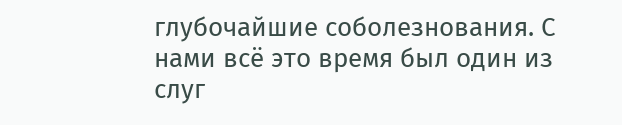глубочайшие соболезнования. С нами всё это время был один из слуг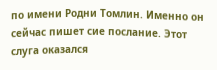по имени Родни Томлин. Именно он сейчас пишет сие послание. Этот слуга оказался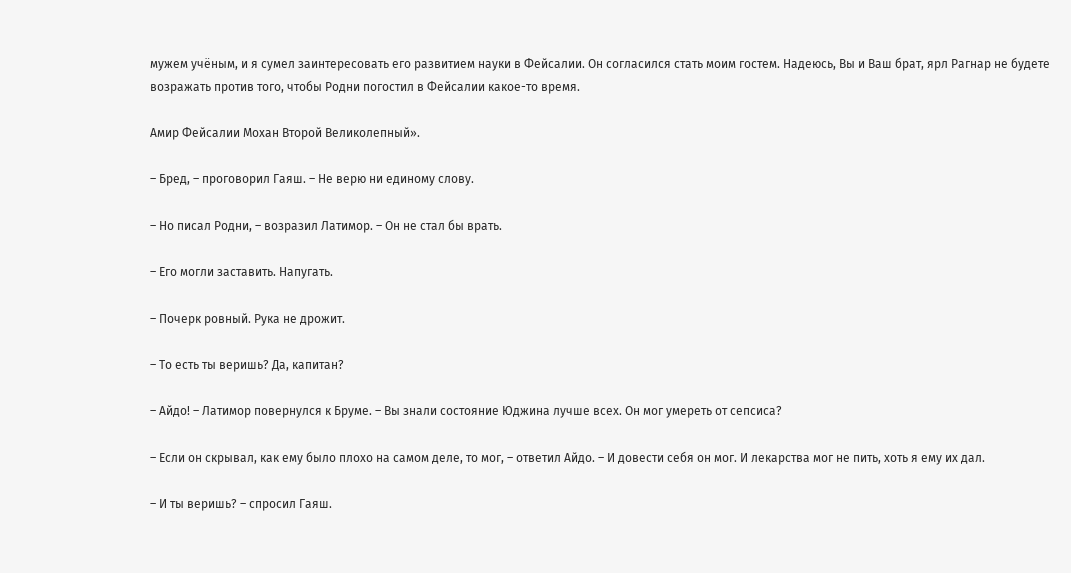мужем учёным, и я сумел заинтересовать его развитием науки в Фейсалии. Он согласился стать моим гостем. Надеюсь, Вы и Ваш брат, ярл Рагнар не будете возражать против того, чтобы Родни погостил в Фейсалии какое-то время.

Амир Фейсалии Мохан Второй Великолепный».

– Бред, – проговорил Гаяш. – Не верю ни единому слову.

– Но писал Родни, – возразил Латимор. – Он не стал бы врать.

– Его могли заставить. Напугать.

– Почерк ровный. Рука не дрожит.

– То есть ты веришь? Да, капитан?

– Айдо! – Латимор повернулся к Бруме. – Вы знали состояние Юджина лучше всех. Он мог умереть от сепсиса?

– Если он скрывал, как ему было плохо на самом деле, то мог, – ответил Айдо. – И довести себя он мог. И лекарства мог не пить, хоть я ему их дал.

– И ты веришь? – спросил Гаяш.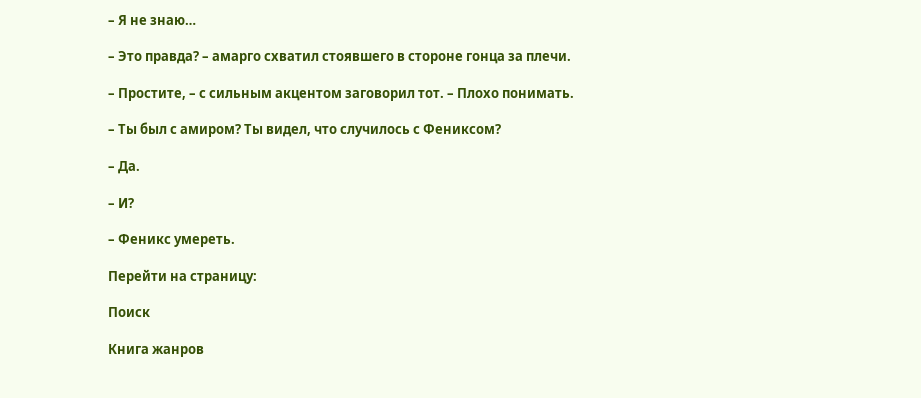– Я не знаю…

– Это правда? – амарго схватил стоявшего в стороне гонца за плечи.

– Простите, – с сильным акцентом заговорил тот. – Плохо понимать.

– Ты был с амиром? Ты видел, что случилось с Фениксом?

– Да.

– И?

– Феникс умереть.

Перейти на страницу:

Поиск

Книга жанров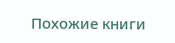Похожие книги